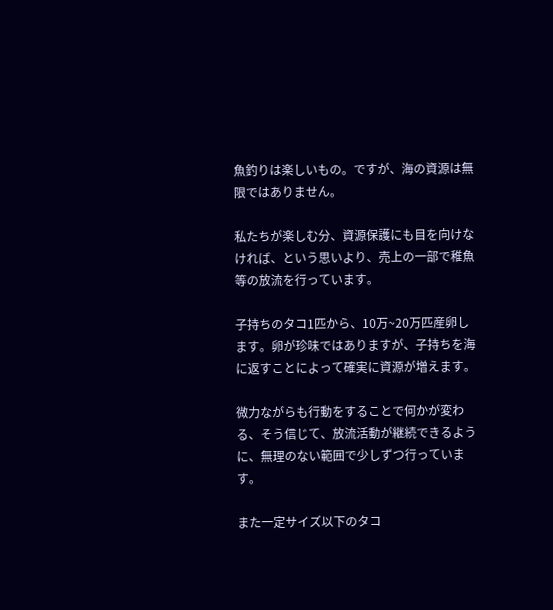魚釣りは楽しいもの。ですが、海の資源は無限ではありません。

私たちが楽しむ分、資源保護にも目を向けなければ、という思いより、売上の一部で稚魚等の放流を行っています。

子持ちのタコ1匹から、10万~20万匹産卵します。卵が珍味ではありますが、子持ちを海に返すことによって確実に資源が増えます。

微力ながらも行動をすることで何かが変わる、そう信じて、放流活動が継続できるように、無理のない範囲で少しずつ行っています。

また一定サイズ以下のタコ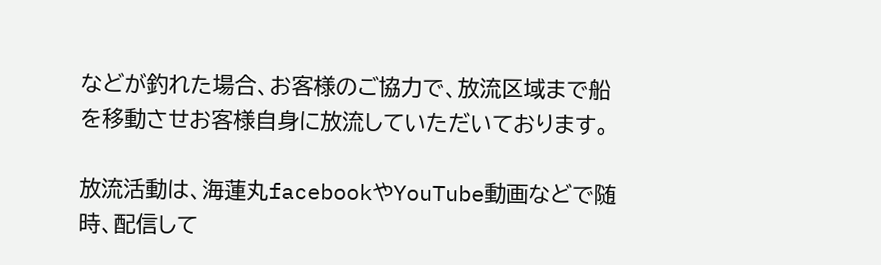などが釣れた場合、お客様のご協力で、放流区域まで船を移動させお客様自身に放流していただいております。

放流活動は、海蓮丸facebookやYouTube動画などで随時、配信して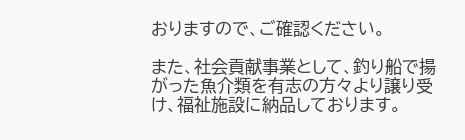おりますので、ご確認ください。

また、社会貢献事業として、釣り船で揚がった魚介類を有志の方々より譲り受け、福祉施設に納品しております。